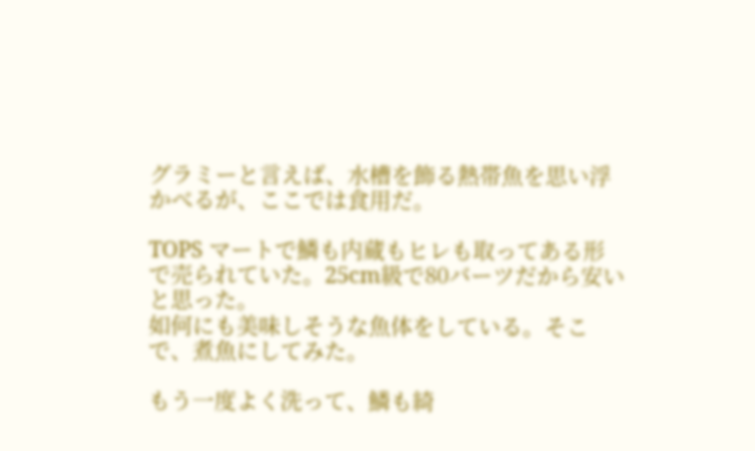グラミーと言えば、水槽を飾る熱帯魚を思い浮かべるが、ここでは食用だ。

TOPS マートで鱗も内蔵もヒレも取ってある形で売られていた。25cm級で80バーツだから安いと思った。
如何にも美味しそうな魚体をしている。そこで、煮魚にしてみた。

もう一度よく洗って、鱗も綺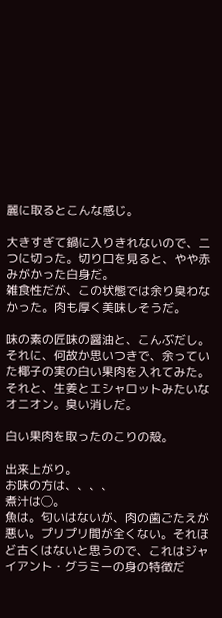麗に取るとこんな感じ。

大きすぎて鍋に入りきれないので、二つに切った。切り口を見ると、やや赤みがかった白身だ。
雑食性だが、この状態では余り臭わなかった。肉も厚く美味しそうだ。

味の素の匠味の醤油と、こんぶだし。
それに、何故か思いつきで、余っていた椰子の実の白い果肉を入れてみた。
それと、生姜とエシャロットみたいなオニオン。臭い消しだ。

白い果肉を取ったのこりの殻。

出来上がり。
お味の方は、、、、
煮汁は◯。
魚は。匂いはないが、肉の歯ごたえが悪い。プリプリ間が全くない。それほど古くはないと思うので、これはジャイアント・グラミーの身の特徴だ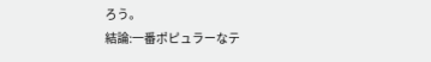ろう。
結論:一番ポピュラーなテ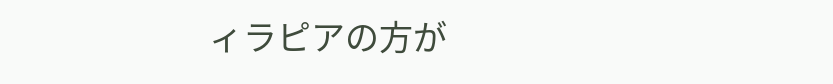ィラピアの方が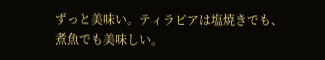ずっと美味い。ティラピアは塩焼きでも、煮魚でも美味しい。